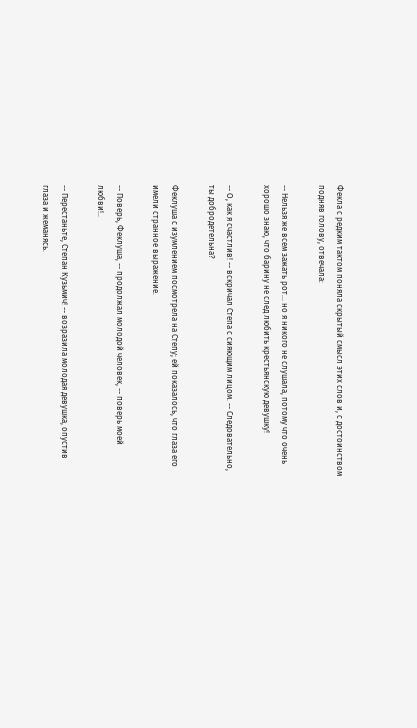Фекла с редким тактом поняла скрытый смысл этих слов и, с достоинством подняв голову, отвечала:

-- Нельзя же всем зажать рот... но я никого не слушала, потому что очень хорошо знаю, что барину не след любить крестьянскую девушку!

-- О, как я счастлив! -- вскричал Степа с сияющим лицом. -- Следовательно, ты добродетельна?

Феклуша с изумлением посмотрела на Степу; ей показалось, что глаза его имели странное выражение.

-- Поверь, Феклуша, -- продолжал молодой человек, -- поверь моей любви!..

-- Перестаньте, Степан Кузьмич! -- возразила молодая девушка, опустив глаза и жеманясь.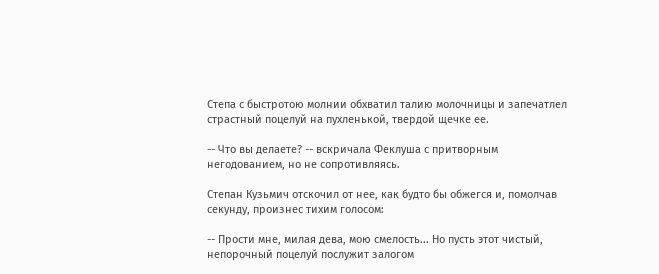Степа с быстротою молнии обхватил талию молочницы и запечатлел страстный поцелуй на пухленькой, твердой щечке ее.

-- Что вы делаете? -- вскричала Феклуша с притворным негодованием, но не сопротивляясь.

Степан Кузьмич отскочил от нее, как будто бы обжегся и, помолчав секунду, произнес тихим голосом:

-- Прости мне, милая дева, мою смелость... Но пусть этот чистый, непорочный поцелуй послужит залогом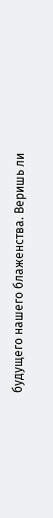будущего нашего блаженства. Веришь ли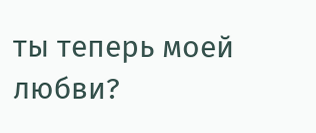ты теперь моей любви?